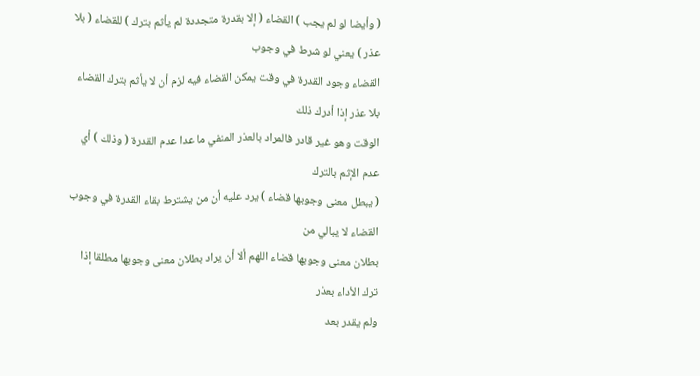( وأيضا لو لم يجب ) القضاء ( إلا بقدرة متجددة لم يأثم بترك ) للقضاء ( بلا عذر ) يعني لو شرط في وجوب
القضاء وجود القدرة في وقت يمكن القضاء فيه لزم أن لا يأثم بترك القضاء بلا عذر إذا أدرك ذلك
الوقت وهو غير قادر فالمراد بالعذر المنفي ما عدا عدم القدرة ( وذلك ) أي عدم الإثم بالترك
( يبطل معنى وجوبها قضاء ) يرد عليه أن من يشترط بقاء القدرة في وجوب القضاء لا يبالي من
بطلان معنى وجوبها قضاء اللهم ألا أن يراد بطلان معنى وجوبها مطلقا إذا ترك الأداء بعذر
ولم يقدر بعد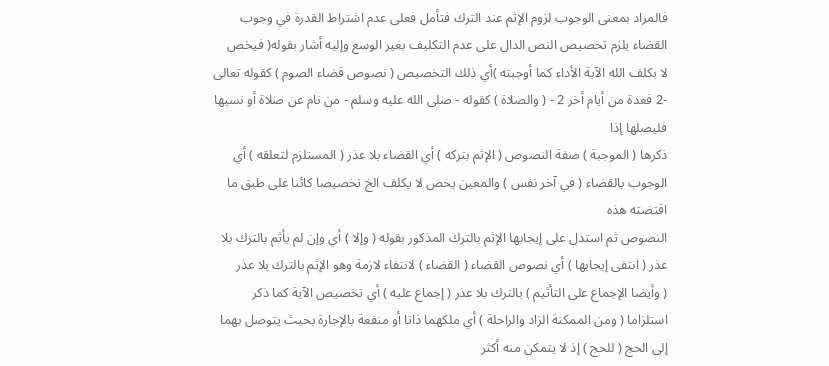فالمراد بمعنى الوجوب لزوم الإثم عند الترك فتأمل فعلى عدم اشتراط القدرة في وجوب
القضاء يلزم تخصيص النص الدال على عدم التكليف بغير الوسع وإليه أشار بقوله( فيخص
لا بكلف الله الآية الأداء كما أوجبته )أي ذلك التخصيص ( نصوص قضاء الصوم ) كقوله تعالى
-2 فعدة من أيام أخر 2 - ( والصلاة ) كقوله - صلى الله عليه وسلم - من نام عن صلاة أو نسيها فليصلها إذا
ذكرها ( الموجبة ) صفة النصوص ( الإثم بتركه ) أي القضاء بلا عذر ( المستلزم لتعلقه ) أي
الوجوب بالقضاء ( في آخر نفس ) والمعين يخص لا يكلف الخ تخصيصا كائنا على طبق ما اقتضته هذه
النصوص ثم استدل على إيجابها الإثم بالترك المذكور بقوله ( وإلا ) أي وإن لم يأثم بالترك بلا
عذر ( انتفى إيجابها ) أي نصوص القضاء ( القضاء ) لانتفاء لازمة وهو الإثم بالترك بلا عذر
( وأيضا الإجماع على التأثيم ) بالترك بلا عذر ( إجماع عليه ) أي تخصيص الآية كما ذكر
استلزاما ( ومن الممكنة الزاد والراحلة ) أي ملكهما ذاتا أو منفعة بالإجارة بحيث يتوصل بهما
إلى الحج ( للحج ) إذ لا يتمكن منه أكثر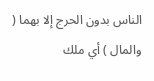الناس بدون الحرج إلا بهما ( والمال ) أي ملك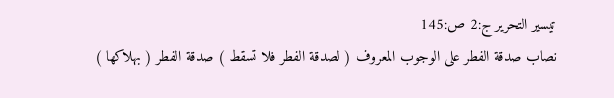تيسير التحرير ج:2 ص:145
نصاب صدقة الفطر على الوجوب المعروف ( لصدقة الفطر فلا تسقط ) صدقة الفطر ( بهلاكها )